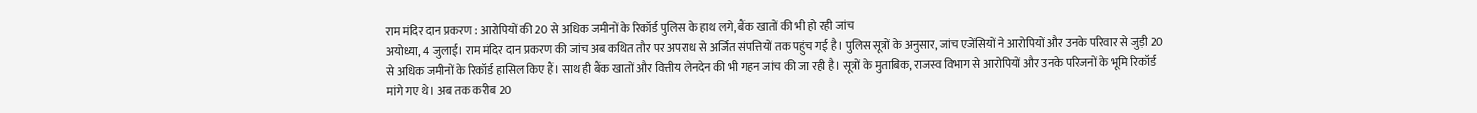राम मंदिर दान प्रकरण : आरोपियों की 20 से अधिक जमीनों के रिकॉर्ड पुलिस के हाथ लगे, बैंक खातों की भी हो रही जांच
अयोध्या, 4 जुलाई। राम मंदिर दान प्रकरण की जांच अब कथित तौर पर अपराध से अर्जित संपत्तियों तक पहुंच गई है। पुलिस सूत्रों के अनुसार, जांच एजेंसियों ने आरोपियों और उनके परिवार से जुड़ी 20 से अधिक जमीनों के रिकॉर्ड हासिल किए हैं। साथ ही बैंक खातों और वित्तीय लेनदेन की भी गहन जांच की जा रही है। सूत्रों के मुताबिक, राजस्व विभाग से आरोपियों और उनके परिजनों के भूमि रिकॉर्ड मांगे गए थे। अब तक करीब 20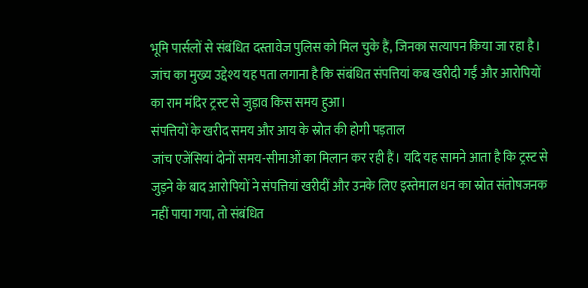भूमि पार्सलों से संबंधित दस्तावेज पुलिस को मिल चुके हैं, जिनका सत्यापन किया जा रहा है। जांच का मुख्य उद्देश्य यह पता लगाना है कि संबंधित संपत्तियां कब खरीदी गईं और आरोपियों का राम मंदिर ट्रस्ट से जुड़ाव किस समय हुआ।
संपत्तियों के खरीद समय और आय के स्रोत की होगी पड़ताल
जांच एजेंसियां दोनों समय-सीमाओं का मिलान कर रही हैं। यदि यह सामने आता है कि ट्रस्ट से जुड़ने के बाद आरोपियों ने संपत्तियां खरीदीं और उनके लिए इस्तेमाल धन का स्रोत संतोषजनक नहीं पाया गया, तो संबंधित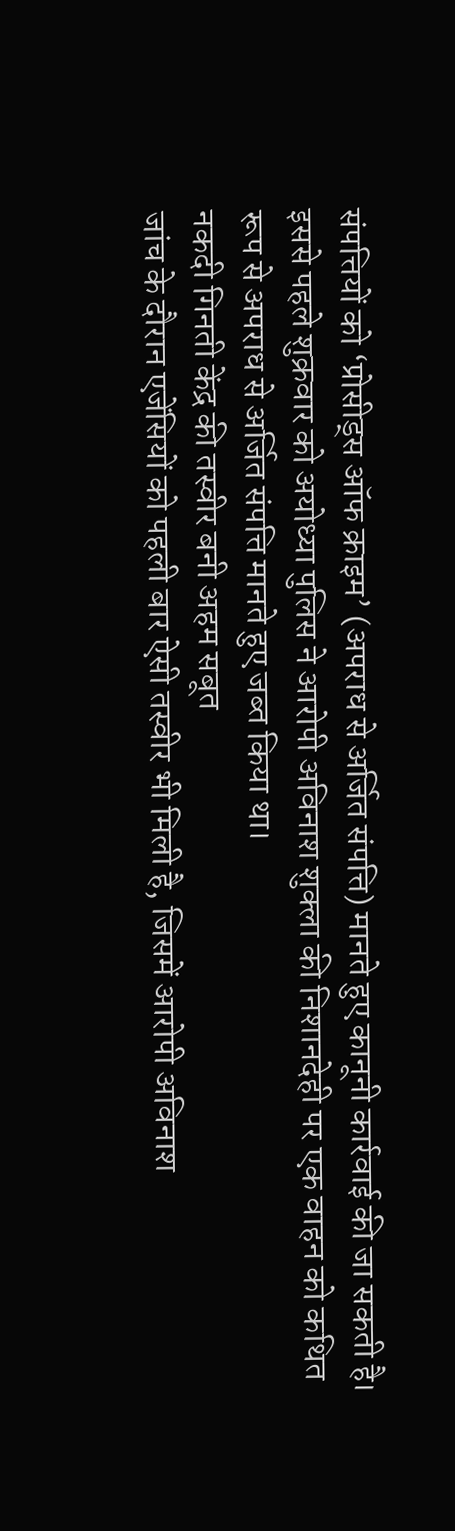संपत्तियों को ‘प्रोसीड्स ऑफ क्राइम’ (अपराध से अर्जित संपत्ति) मानते हुए कानूनी कार्रवाई की जा सकती है। इससे पहले शुक्रवार को अयोध्या पुलिस ने आरोपी अविनाश शुक्ला की निशानदेही पर एक वाहन को कथित रूप से अपराध से अर्जित संपत्ति मानते हुए जब्त किया था।
नकदी गिनती केंद्र की तस्वीर बनी अहम सबूत
जांच के दौरान एजेंसियों को पहली बार ऐसी तस्वीर भी मिली है, जिसमें आरोपी अविनाश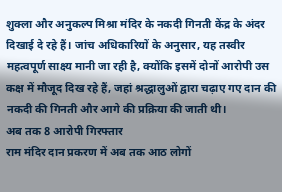शुक्ला और अनुकल्प मिश्रा मंदिर के नकदी गिनती केंद्र के अंदर दिखाई दे रहे हैं। जांच अधिकारियों के अनुसार, यह तस्वीर महत्वपूर्ण साक्ष्य मानी जा रही है, क्योंकि इसमें दोनों आरोपी उस कक्ष में मौजूद दिख रहे हैं, जहां श्रद्धालुओं द्वारा चढ़ाए गए दान की नकदी की गिनती और आगे की प्रक्रिया की जाती थी।
अब तक 8 आरोपी गिरफ्तार
राम मंदिर दान प्रकरण में अब तक आठ लोगों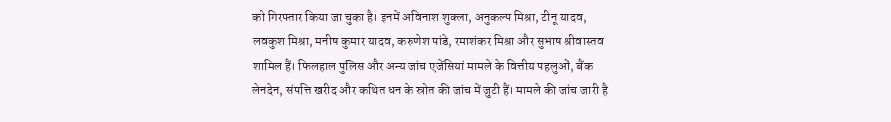को गिरफ्तार किया जा चुका है। इनमें अविनाश शुक्ला, अनुकल्प मिश्रा, टीनू यादव, लवकुश मिश्रा, मनीष कुमार यादव, करुणेश पांडे, रमाशंकर मिश्रा और सुभाष श्रीवास्तव शामिल हैं। फिलहाल पुलिस और अन्य जांच एजेंसियां मामले के वित्तीय पहलुओं, बैंक लेनदेन, संपत्ति खरीद और कथित धन के स्रोत की जांच में जुटी हैं। मामले की जांच जारी है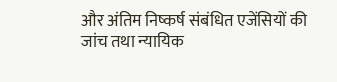और अंतिम निष्कर्ष संबंधित एजेंसियों की जांच तथा न्यायिक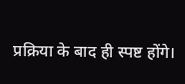प्रक्रिया के बाद ही स्पष्ट होंगे।